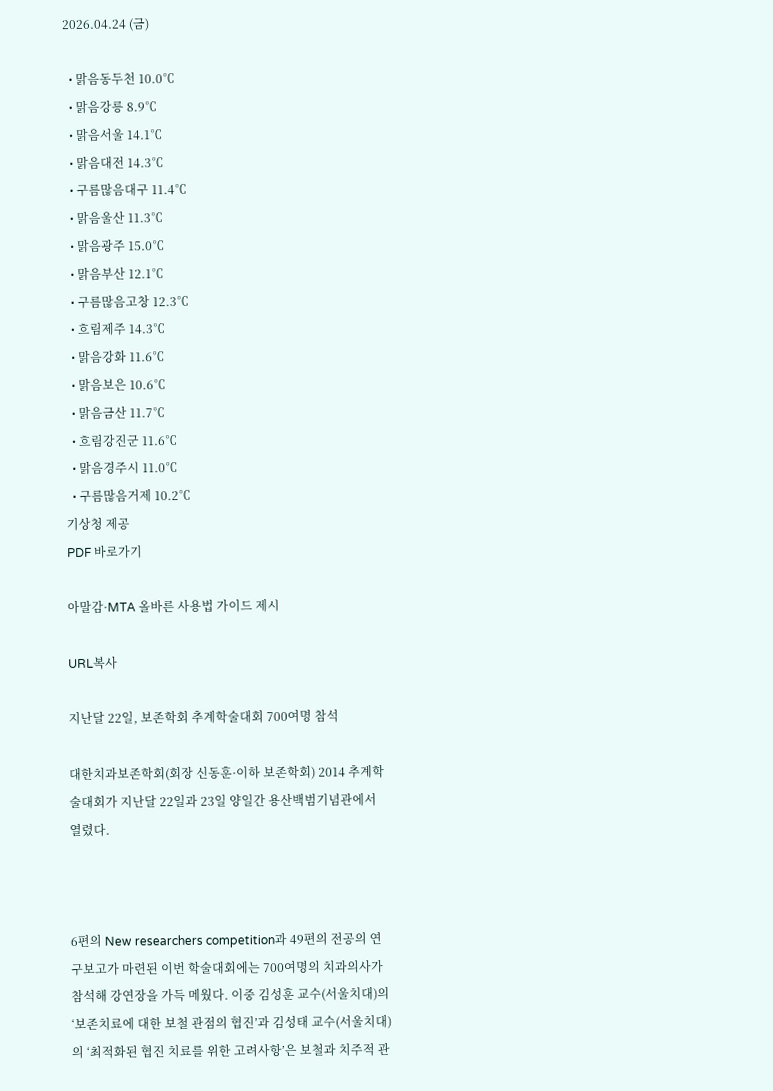2026.04.24 (금)

  • 맑음동두천 10.0℃
  • 맑음강릉 8.9℃
  • 맑음서울 14.1℃
  • 맑음대전 14.3℃
  • 구름많음대구 11.4℃
  • 맑음울산 11.3℃
  • 맑음광주 15.0℃
  • 맑음부산 12.1℃
  • 구름많음고창 12.3℃
  • 흐림제주 14.3℃
  • 맑음강화 11.6℃
  • 맑음보은 10.6℃
  • 맑음금산 11.7℃
  • 흐림강진군 11.6℃
  • 맑음경주시 11.0℃
  • 구름많음거제 10.2℃
기상청 제공
PDF 바로가기

아말감·MTA 올바른 사용법 가이드 제시

URL복사

지난달 22일, 보존학회 추계학술대회 700여명 참석

대한치과보존학회(회장 신동훈·이하 보존학회) 2014 추계학술대회가 지난달 22일과 23일 양일간 용산백범기념관에서 열렸다.



6편의 New researchers competition과 49편의 전공의 연구보고가 마련된 이번 학술대회에는 700여명의 치과의사가 참석해 강연장을 가득 메웠다. 이중 김성훈 교수(서울치대)의 ‘보존치료에 대한 보철 관점의 협진’과 김성태 교수(서울치대)의 ‘최적화된 협진 치료를 위한 고려사항’은 보철과 치주적 관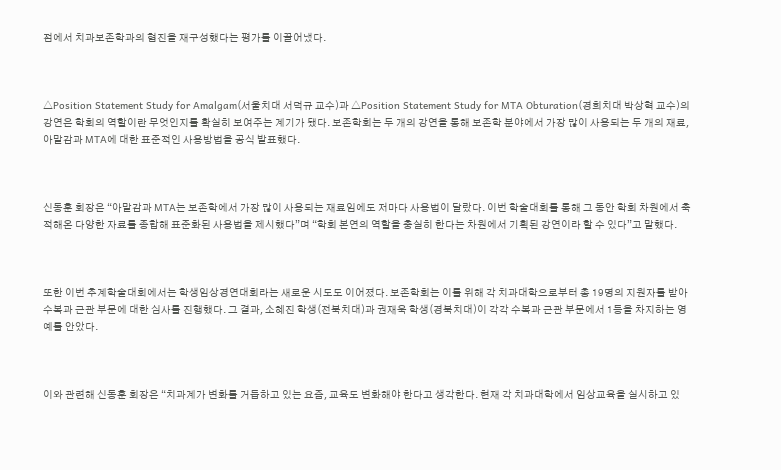점에서 치과보존학과의 협진을 재구성했다는 평가를 이끌어냈다.



△Position Statement Study for Amalgam(서울치대 서덕규 교수)과 △Position Statement Study for MTA Obturation(경희치대 박상혁 교수)의 강연은 학회의 역할이란 무엇인지를 확실히 보여주는 계기가 됐다. 보존학회는 두 개의 강연을 통해 보존학 분야에서 가장 많이 사용되는 두 개의 재료, 아말감과 MTA에 대한 표준적인 사용방법을 공식 발표했다.



신동훈 회장은 “아말감과 MTA는 보존학에서 가장 많이 사용되는 재료임에도 저마다 사용법이 달랐다. 이번 학술대회를 통해 그 동안 학회 차원에서 축적해온 다양한 자료를 종합해 표준화된 사용법을 제시했다”며 “학회 본연의 역할을 충실히 한다는 차원에서 기획된 강연이라 할 수 있다”고 말했다.



또한 이번 추계학술대회에서는 학생임상경연대회라는 새로운 시도도 이어졌다. 보존학회는 이를 위해 각 치과대학으로부터 총 19명의 지원자를 받아 수복과 근관 부문에 대한 심사를 진행했다. 그 결과, 소혜진 학생(전북치대)과 권재욱 학생(경북치대)이 각각 수복과 근관 부문에서 1등을 차지하는 영예를 안았다.



이와 관련해 신동훈 회장은 “치과계가 변화를 거듭하고 있는 요즘, 교육도 변화해야 한다고 생각한다. 현재 각 치과대학에서 임상교육을 실시하고 있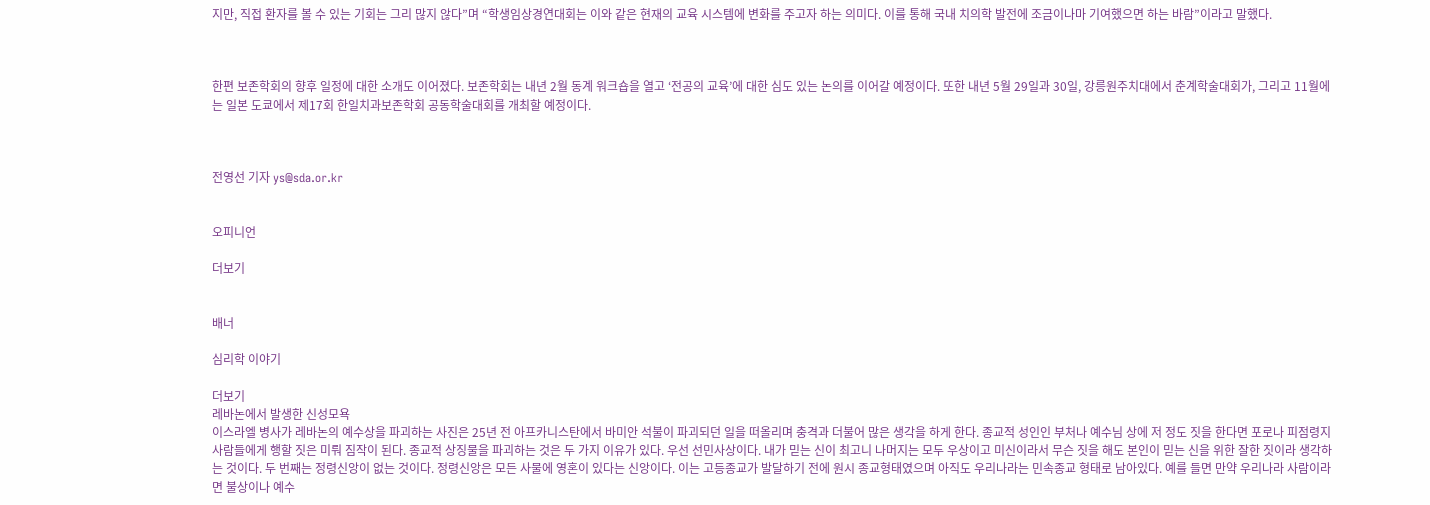지만, 직접 환자를 볼 수 있는 기회는 그리 많지 않다”며 “학생임상경연대회는 이와 같은 현재의 교육 시스템에 변화를 주고자 하는 의미다. 이를 통해 국내 치의학 발전에 조금이나마 기여했으면 하는 바람”이라고 말했다.



한편 보존학회의 향후 일정에 대한 소개도 이어졌다. 보존학회는 내년 2월 동계 워크숍을 열고 ‘전공의 교육’에 대한 심도 있는 논의를 이어갈 예정이다. 또한 내년 5월 29일과 30일, 강릉원주치대에서 춘계학술대회가, 그리고 11월에는 일본 도쿄에서 제17회 한일치과보존학회 공동학술대회를 개최할 예정이다.



전영선 기자 ys@sda.or.kr


오피니언

더보기


배너

심리학 이야기

더보기
레바논에서 발생한 신성모욕
이스라엘 병사가 레바논의 예수상을 파괴하는 사진은 25년 전 아프카니스탄에서 바미안 석불이 파괴되던 일을 떠올리며 충격과 더불어 많은 생각을 하게 한다. 종교적 성인인 부처나 예수님 상에 저 정도 짓을 한다면 포로나 피점령지 사람들에게 행할 짓은 미뤄 짐작이 된다. 종교적 상징물을 파괴하는 것은 두 가지 이유가 있다. 우선 선민사상이다. 내가 믿는 신이 최고니 나머지는 모두 우상이고 미신이라서 무슨 짓을 해도 본인이 믿는 신을 위한 잘한 짓이라 생각하는 것이다. 두 번째는 정령신앙이 없는 것이다. 정령신앙은 모든 사물에 영혼이 있다는 신앙이다. 이는 고등종교가 발달하기 전에 원시 종교형태였으며 아직도 우리나라는 민속종교 형태로 남아있다. 예를 들면 만약 우리나라 사람이라면 불상이나 예수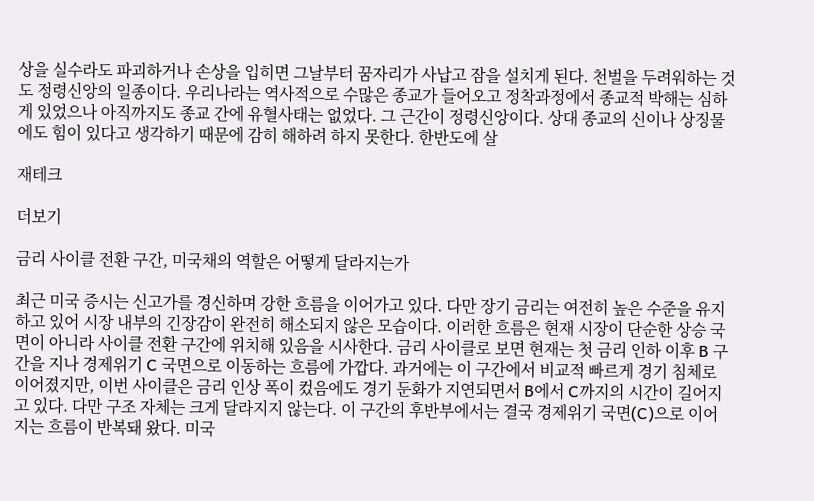상을 실수라도 파괴하거나 손상을 입히면 그날부터 꿈자리가 사납고 잠을 설치게 된다. 천벌을 두려워하는 것도 정령신앙의 일종이다. 우리나라는 역사적으로 수많은 종교가 들어오고 정착과정에서 종교적 박해는 심하게 있었으나 아직까지도 종교 간에 유혈사태는 없었다. 그 근간이 정령신앙이다. 상대 종교의 신이나 상징물에도 힘이 있다고 생각하기 때문에 감히 해하려 하지 못한다. 한반도에 살

재테크

더보기

금리 사이클 전환 구간, 미국채의 역할은 어떻게 달라지는가

최근 미국 증시는 신고가를 경신하며 강한 흐름을 이어가고 있다. 다만 장기 금리는 여전히 높은 수준을 유지하고 있어 시장 내부의 긴장감이 완전히 해소되지 않은 모습이다. 이러한 흐름은 현재 시장이 단순한 상승 국면이 아니라 사이클 전환 구간에 위치해 있음을 시사한다. 금리 사이클로 보면 현재는 첫 금리 인하 이후 B 구간을 지나 경제위기 C 국면으로 이동하는 흐름에 가깝다. 과거에는 이 구간에서 비교적 빠르게 경기 침체로 이어졌지만, 이번 사이클은 금리 인상 폭이 컸음에도 경기 둔화가 지연되면서 B에서 C까지의 시간이 길어지고 있다. 다만 구조 자체는 크게 달라지지 않는다. 이 구간의 후반부에서는 결국 경제위기 국면(C)으로 이어지는 흐름이 반복돼 왔다. 미국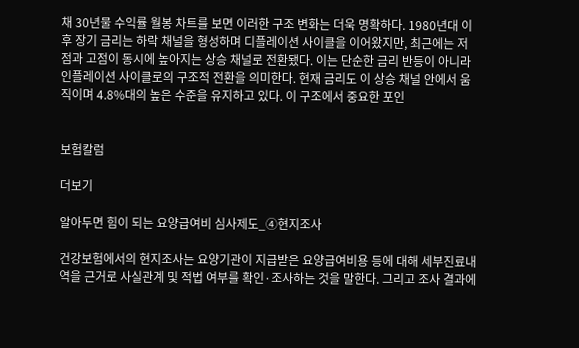채 30년물 수익률 월봉 차트를 보면 이러한 구조 변화는 더욱 명확하다. 1980년대 이후 장기 금리는 하락 채널을 형성하며 디플레이션 사이클을 이어왔지만, 최근에는 저점과 고점이 동시에 높아지는 상승 채널로 전환됐다. 이는 단순한 금리 반등이 아니라 인플레이션 사이클로의 구조적 전환을 의미한다. 현재 금리도 이 상승 채널 안에서 움직이며 4.8%대의 높은 수준을 유지하고 있다. 이 구조에서 중요한 포인


보험칼럼

더보기

알아두면 힘이 되는 요양급여비 심사제도_④현지조사

건강보험에서의 현지조사는 요양기관이 지급받은 요양급여비용 등에 대해 세부진료내역을 근거로 사실관계 및 적법 여부를 확인·조사하는 것을 말한다. 그리고 조사 결과에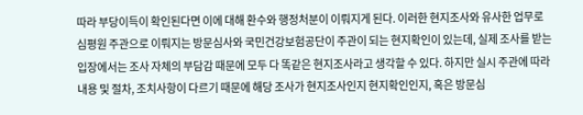따라 부당이득이 확인된다면 이에 대해 환수와 행정처분이 이뤄지게 된다. 이러한 현지조사와 유사한 업무로 심평원 주관으로 이뤄지는 방문심사와 국민건강보험공단이 주관이 되는 현지확인이 있는데, 실제 조사를 받는 입장에서는 조사 자체의 부담감 때문에 모두 다 똑같은 현지조사라고 생각할 수 있다. 하지만 실시 주관에 따라 내용 및 절차, 조치사항이 다르기 때문에 해당 조사가 현지조사인지 현지확인인지, 혹은 방문심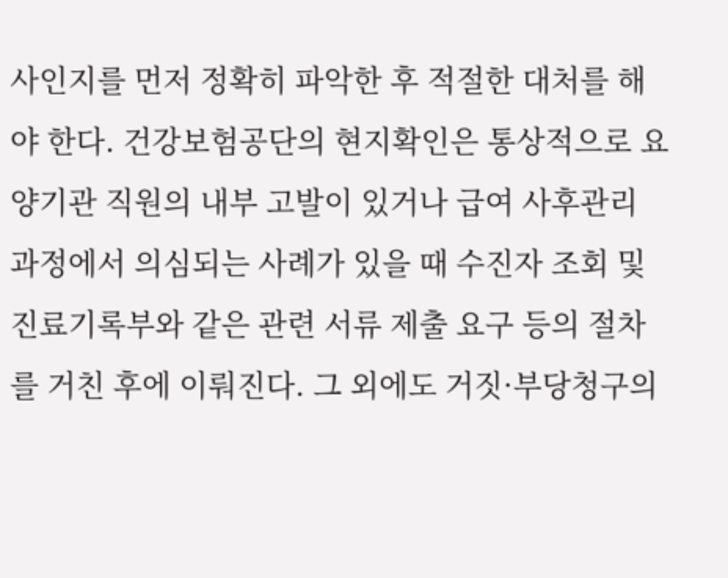사인지를 먼저 정확히 파악한 후 적절한 대처를 해야 한다. 건강보험공단의 현지확인은 통상적으로 요양기관 직원의 내부 고발이 있거나 급여 사후관리 과정에서 의심되는 사례가 있을 때 수진자 조회 및 진료기록부와 같은 관련 서류 제출 요구 등의 절차를 거친 후에 이뤄진다. 그 외에도 거짓·부당청구의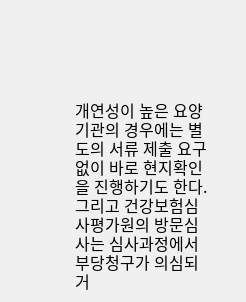개연성이 높은 요양기관의 경우에는 별도의 서류 제출 요구 없이 바로 현지확인을 진행하기도 한다. 그리고 건강보험심사평가원의 방문심사는 심사과정에서 부당청구가 의심되거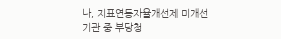나, 지표연동자율개선제 미개선기관 중 부당청